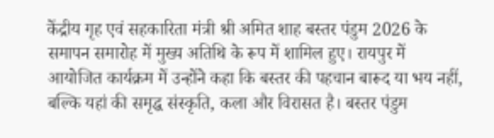केंद्रीय गृह एवं सहकारिता मंत्री श्री अमित शाह बस्तर पंडुम 2026 के समापन समारोह में मुख्य अतिथि के रूप में शामिल हुए। रायपुर में आयोजित कार्यक्रम में उन्होंने कहा कि बस्तर की पहचान बारूद या भय नहीं, बल्कि यहां की समृद्ध संस्कृति, कला और विरासत है। बस्तर पंडुम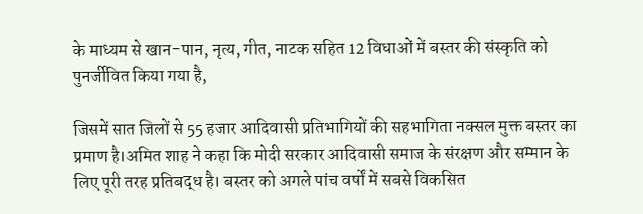के माध्यम से खान-पान, नृत्य, गीत, नाटक सहित 12 विधाओं में बस्तर की संस्कृति को पुनर्जीवित किया गया है,

जिसमें सात जिलों से 55 हजार आदिवासी प्रतिभागियों की सहभागिता नक्सल मुक्त बस्तर का प्रमाण है।अमित शाह ने कहा कि मोदी सरकार आदिवासी समाज के संरक्षण और सम्मान के लिए पूरी तरह प्रतिबद्ध है। बस्तर को अगले पांच वर्षों में सबसे विकसित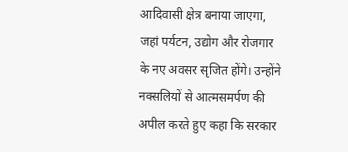आदिवासी क्षेत्र बनाया जाएगा, जहां पर्यटन, उद्योग और रोजगार के नए अवसर सृजित होंगे। उन्होंने नक्सलियों से आत्मसमर्पण की अपील करते हुए कहा कि सरकार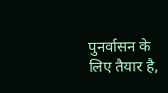पुनर्वासन के लिए तैयार है,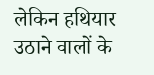लेकिन हथियार उठाने वालों के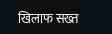खिलाफ सख्त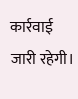कार्रवाई जारी रहेगी।